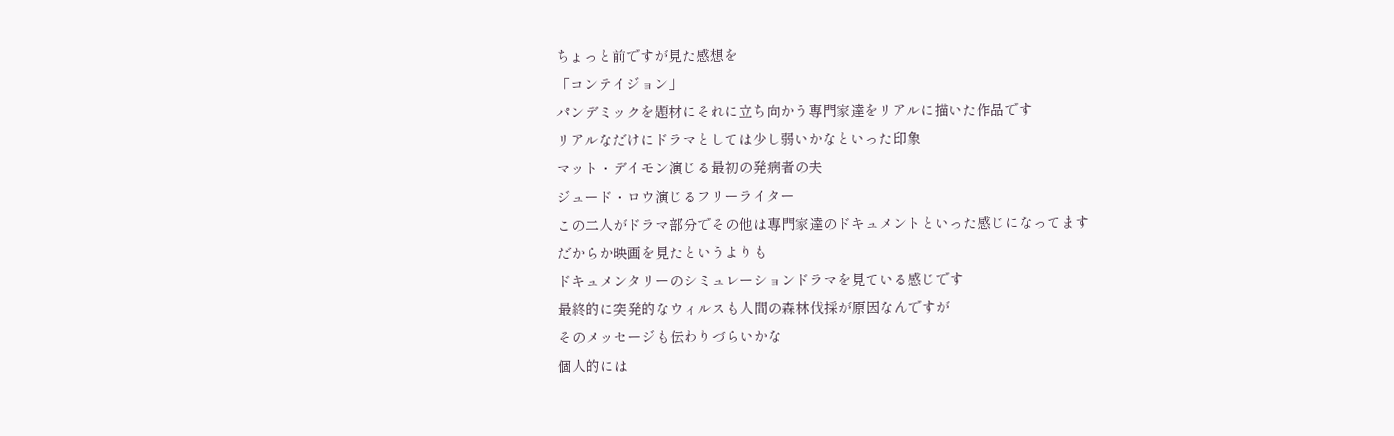ちょっと前ですが見た感想を
「コンテイジョン」
パンデミックを題材にそれに立ち向かう専門家達をリアルに描いた作品です
リアルなだけにドラマとしては少し弱いかなといった印象
マット・デイモン演じる最初の発病者の夫
ジュード・ロウ演じるフリーライター
この二人がドラマ部分でその他は専門家達のドキュメントといった感じになってます
だからか映画を見たというよりも
ドキュメンタリーのシミュレーションドラマを見ている感じです
最終的に突発的なウィルスも人間の森林伐採が原因なんですが
そのメッセージも伝わりづらいかな
個人的には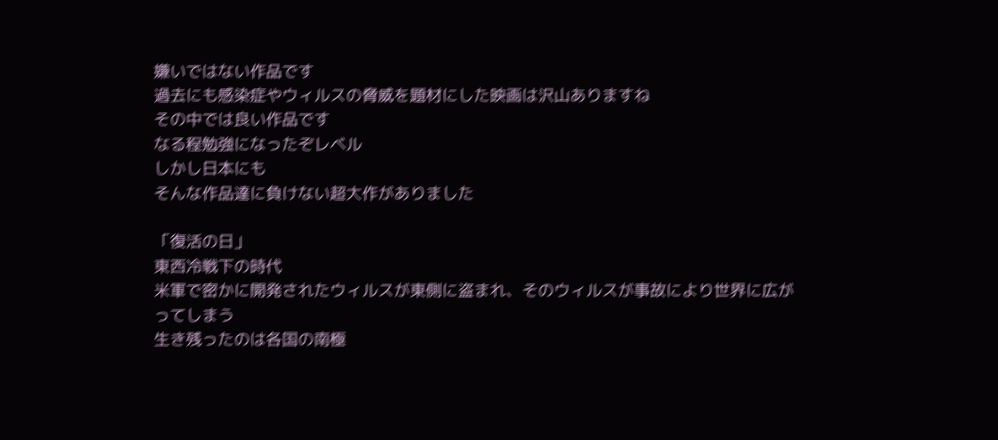嫌いではない作品です
過去にも感染症やウィルスの脅威を題材にした映画は沢山ありますね
その中では良い作品です
なる程勉強になったぞレベル
しかし日本にも
そんな作品達に負けない超大作がありました

「復活の日」
東西冷戦下の時代
米軍で密かに開発されたウィルスが東側に盗まれ、そのウィルスが事故により世界に広がってしまう
生き残ったのは各国の南極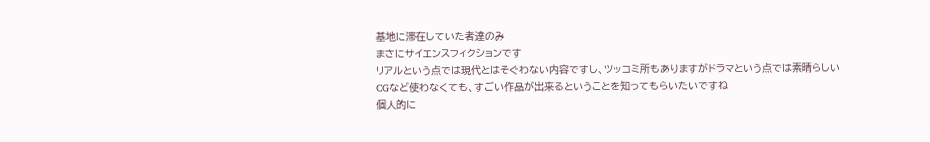基地に滞在していた者達のみ
まさにサイエンスフィクションです
リアルという点では現代とはそぐわない内容ですし、ツッコミ所もありますがドラマという点では素晴らしい
CGなど使わなくても、すごい作品が出来るということを知ってもらいたいですね
個人的に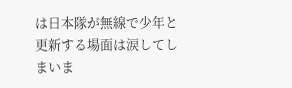は日本隊が無線で少年と更新する場面は涙してしまいま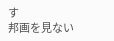す
邦画を見ない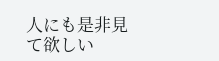人にも是非見て欲しい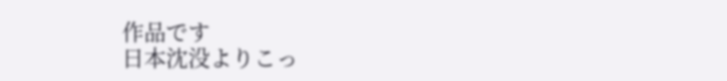作品です
日本沈没よりこっ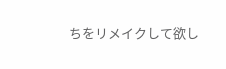ちをリメイクして欲し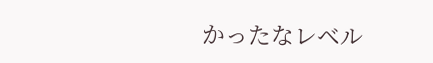かったなレベル